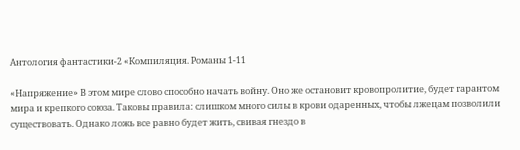Антология фантастики-2 «Компиляция. Романы 1-11

«Напряжение» В этом мире слово способно начать войну. Оно же остановит кровопролитие, будет гарантом мира и крепкого союза. Таковы правила: слишком много силы в крови одаренных, чтобы лжецам позволили существовать. Однако ложь все равно будет жить, свивая гнездо в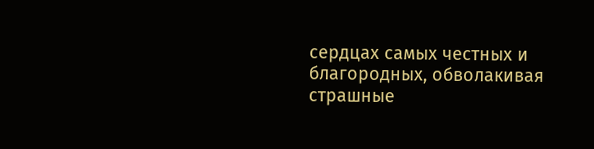сердцах самых честных и благородных, обволакивая страшные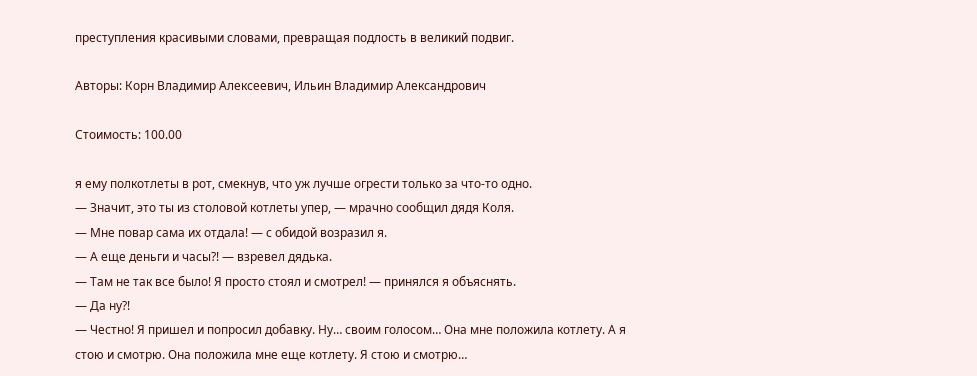преступления красивыми словами, превращая подлость в великий подвиг.

Авторы: Корн Владимир Алексеевич, Ильин Владимир Александрович

Стоимость: 100.00

я ему полкотлеты в рот, смекнув, что уж лучше огрести только за что-то одно.
— Значит, это ты из столовой котлеты упер, — мрачно сообщил дядя Коля.
— Мне повар сама их отдала! — с обидой возразил я.
— А еще деньги и часы?! — взревел дядька.
— Там не так все было! Я просто стоял и смотрел! — принялся я объяснять.
— Да ну?!
— Честно! Я пришел и попросил добавку. Ну… своим голосом… Она мне положила котлету. А я стою и смотрю. Она положила мне еще котлету. Я стою и смотрю…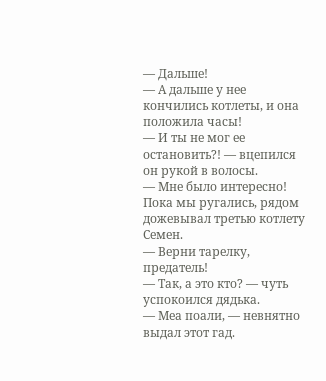— Дальше!
— А дальше у нее кончились котлеты, и она положила часы!
— И ты не мог ее остановить?! — вцепился он рукой в волосы.
— Мне было интересно!
Пока мы ругались, рядом дожевывал третью котлету Семен.
— Верни тарелку, предатель!
— Так, а это кто? — чуть успокоился дядька.
— Меа поали, — невнятно выдал этот гад.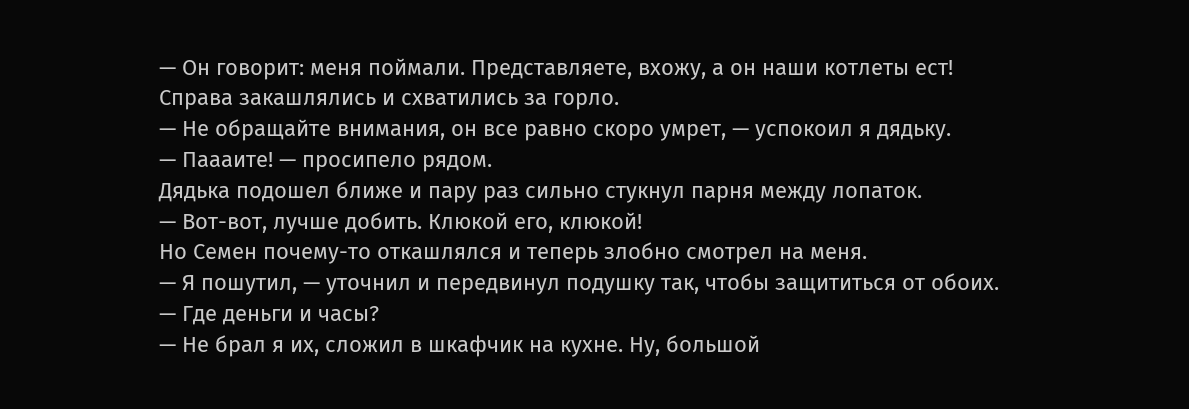— Он говорит: меня поймали. Представляете, вхожу, а он наши котлеты ест!
Справа закашлялись и схватились за горло.
— Не обращайте внимания, он все равно скоро умрет, — успокоил я дядьку.
— Паааите! — просипело рядом.
Дядька подошел ближе и пару раз сильно стукнул парня между лопаток.
— Вот-вот, лучше добить. Клюкой его, клюкой!
Но Семен почему-то откашлялся и теперь злобно смотрел на меня.
— Я пошутил, — уточнил и передвинул подушку так, чтобы защититься от обоих.
— Где деньги и часы?
— Не брал я их, сложил в шкафчик на кухне. Ну, большой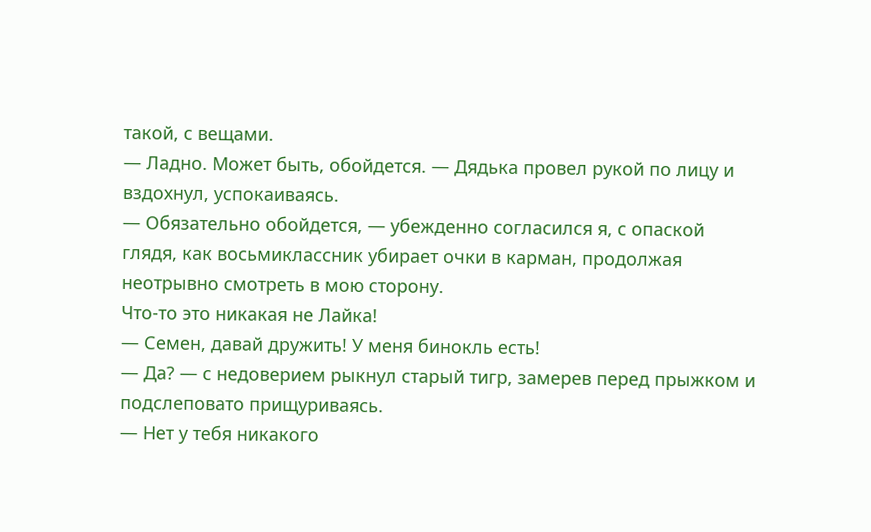такой, с вещами.
— Ладно. Может быть, обойдется. — Дядька провел рукой по лицу и вздохнул, успокаиваясь.
— Обязательно обойдется, — убежденно согласился я, с опаской глядя, как восьмиклассник убирает очки в карман, продолжая неотрывно смотреть в мою сторону.
Что-то это никакая не Лайка!
— Семен, давай дружить! У меня бинокль есть!
— Да? — с недоверием рыкнул старый тигр, замерев перед прыжком и подслеповато прищуриваясь.
— Нет у тебя никакого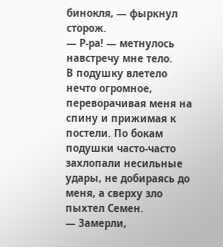бинокля, — фыркнул сторож.
— Р-ра! — метнулось навстречу мне тело.
В подушку влетело нечто огромное, переворачивая меня на спину и прижимая к постели. По бокам подушки часто-часто захлопали несильные удары, не добираясь до меня, а сверху зло пыхтел Семен.
— Замерли,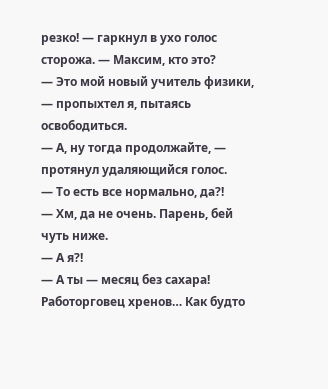резко! — гаркнул в ухо голос сторожа. — Максим, кто это?
— Это мой новый учитель физики, — пропыхтел я, пытаясь освободиться.
— А, ну тогда продолжайте, — протянул удаляющийся голос.
— То есть все нормально, да?!
— Хм, да не очень. Парень, бей чуть ниже.
— А я?!
— А ты — месяц без сахара! Работорговец хренов… Как будто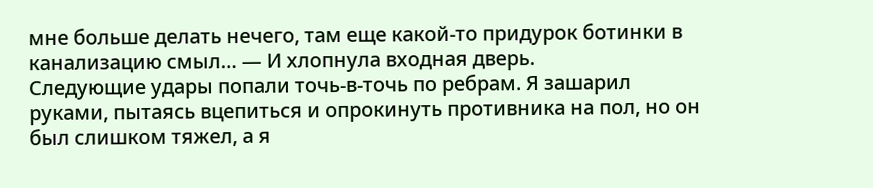мне больше делать нечего, там еще какой-то придурок ботинки в канализацию смыл… — И хлопнула входная дверь.
Следующие удары попали точь-в-точь по ребрам. Я зашарил руками, пытаясь вцепиться и опрокинуть противника на пол, но он был слишком тяжел, а я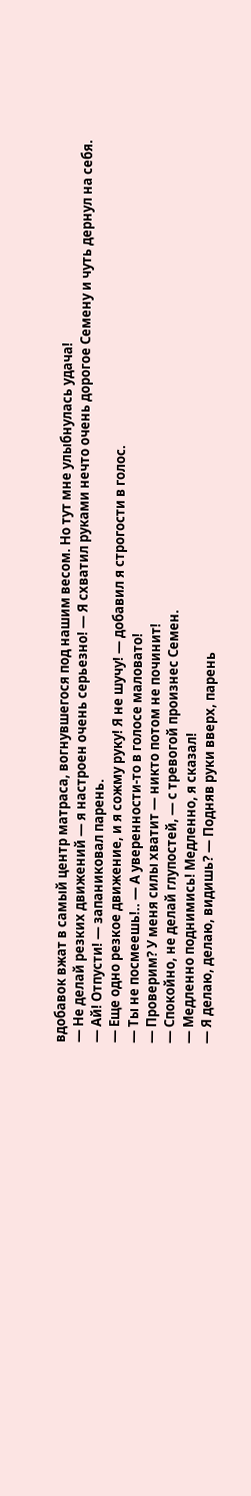вдобавок вжат в самый центр матраса, вогнувшегося под нашим весом. Но тут мне улыбнулась удача!
— Не делай резких движений — я настроен очень серьезно! — Я схватил руками нечто очень дорогое Семену и чуть дернул на себя.
— Ай! Отпусти! — запаниковал парень.
— Еще одно резкое движение, и я сожму руку! Я не шучу! — добавил я строгости в голос.
— Ты не посмеешь!.. — А уверенности-то в голосе маловато!
— Проверим? У меня силы хватит — никто потом не починит!
— Спокойно, не делай глупостей, — с тревогой произнес Семен.
— Медленно поднимись! Медленно, я сказал!
— Я делаю, делаю, видишь? — Подняв руки вверх, парень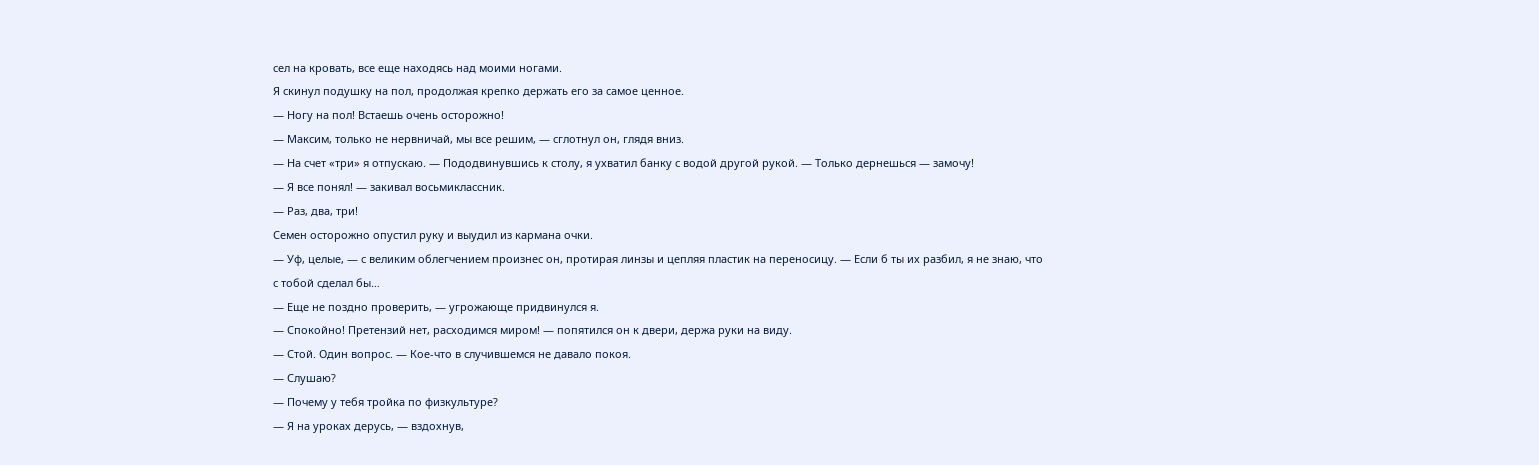сел на кровать, все еще находясь над моими ногами.
Я скинул подушку на пол, продолжая крепко держать его за самое ценное.
— Ногу на пол! Встаешь очень осторожно!
— Максим, только не нервничай, мы все решим, — сглотнул он, глядя вниз.
— На счет «три» я отпускаю. — Пододвинувшись к столу, я ухватил банку с водой другой рукой. — Только дернешься — замочу!
— Я все понял! — закивал восьмиклассник.
— Раз, два, три!
Семен осторожно опустил руку и выудил из кармана очки.
— Уф, целые, — с великим облегчением произнес он, протирая линзы и цепляя пластик на переносицу. — Если б ты их разбил, я не знаю, что с тобой сделал бы…
— Еще не поздно проверить, — угрожающе придвинулся я.
— Спокойно! Претензий нет, расходимся миром! — попятился он к двери, держа руки на виду.
— Стой. Один вопрос. — Кое-что в случившемся не давало покоя.
— Слушаю?
— Почему у тебя тройка по физкультуре?
— Я на уроках дерусь, — вздохнув,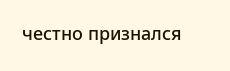честно признался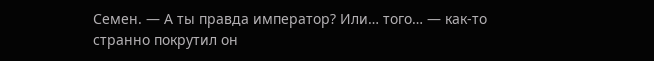Семен. — А ты правда император? Или… того… — как-то странно покрутил он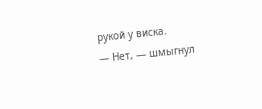рукой у виска.
— Нет, — шмыгнул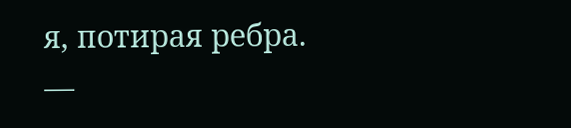я, потирая ребра. —